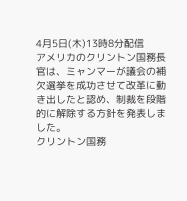4月5日(木)13時8分配信
アメリカのクリントン国務長官は、ミャンマーが議会の補欠選挙を成功させて改革に動き出したと認め、制裁を段階的に解除する方針を発表しました。
クリントン国務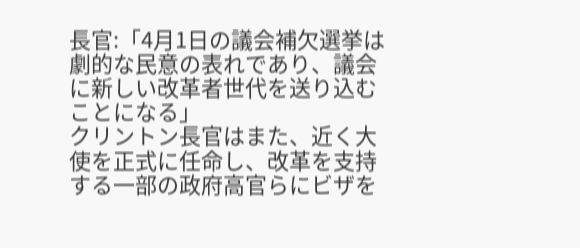長官:「4月1日の議会補欠選挙は劇的な民意の表れであり、議会に新しい改革者世代を送り込むことになる」
クリントン長官はまた、近く大使を正式に任命し、改革を支持する一部の政府高官らにビザを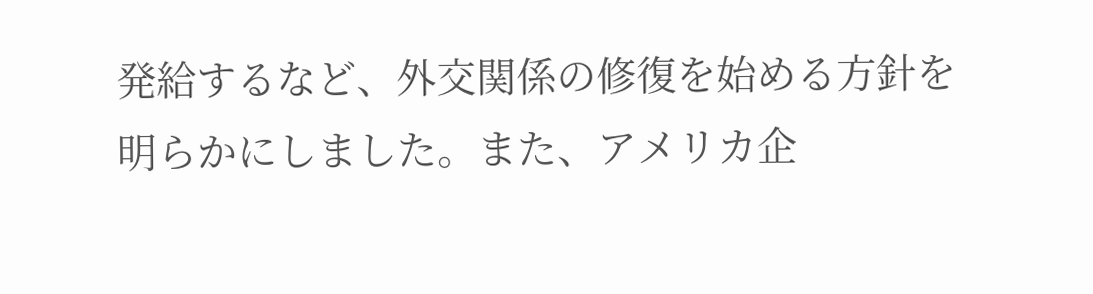発給するなど、外交関係の修復を始める方針を明らかにしました。また、アメリカ企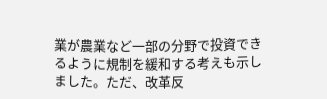業が農業など一部の分野で投資できるように規制を緩和する考えも示しました。ただ、改革反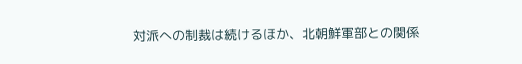対派への制裁は続けるほか、北朝鮮軍部との関係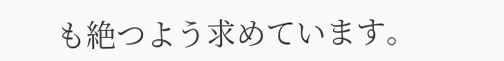も絶つよう求めています。